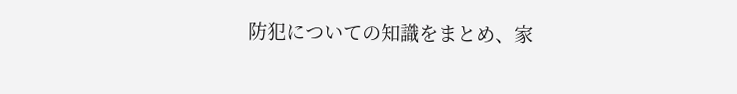防犯についての知識をまとめ、家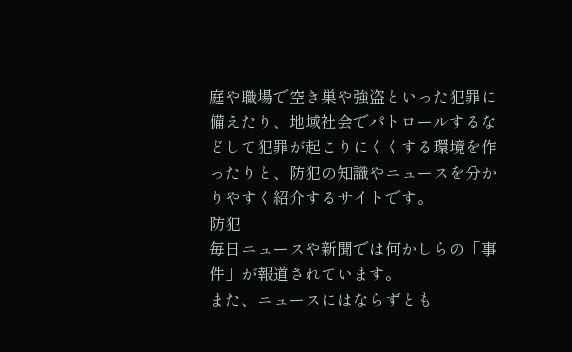庭や職場で空き巣や強盗といった犯罪に備えたり、地域社会でパトロールするなどして犯罪が起こりにくくする環境を作ったりと、防犯の知識やニュースを分かりやすく紹介するサイトです。
防犯
毎日ニュースや新聞では何かしらの「事件」が報道されています。
また、ニュースにはならずとも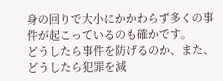身の回りで大小にかかわらず多くの事件が起こっているのも確かです。
どうしたら事件を防げるのか、また、どうしたら犯罪を減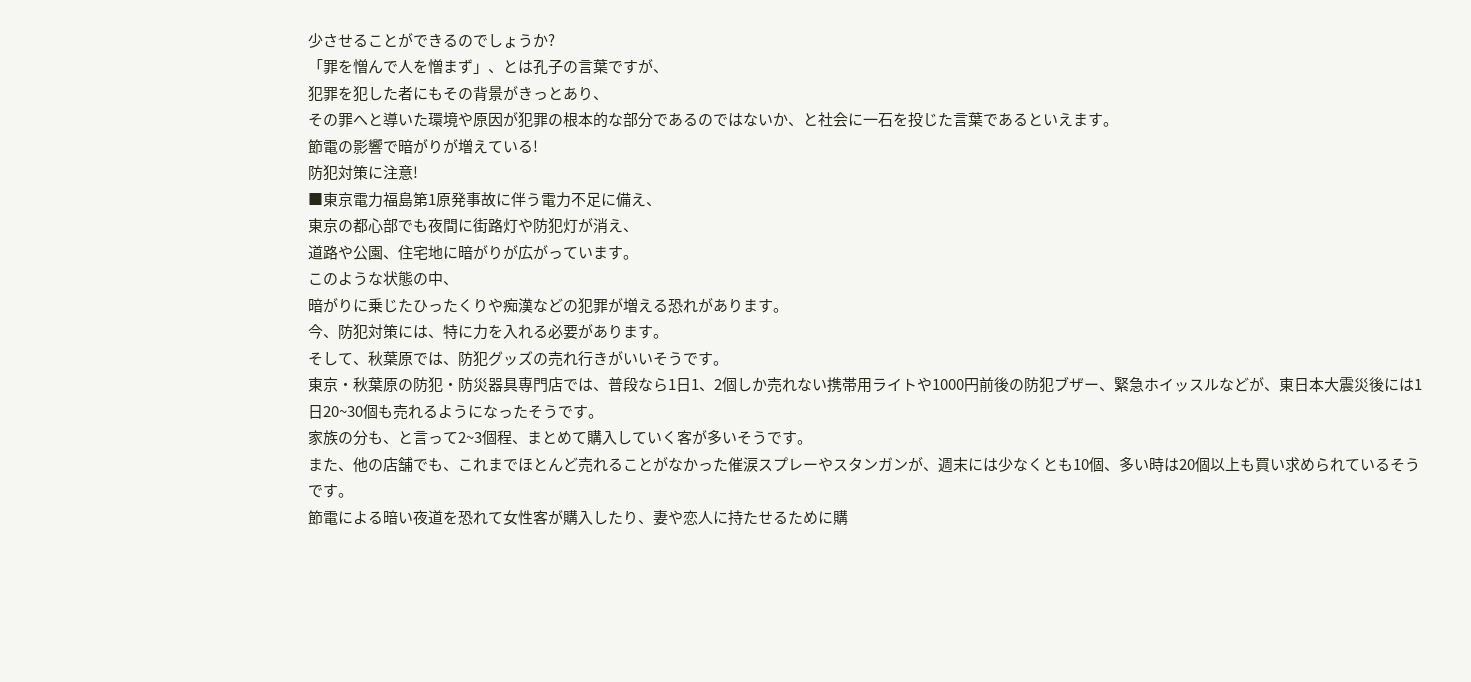少させることができるのでしょうか?
「罪を憎んで人を憎まず」、とは孔子の言葉ですが、
犯罪を犯した者にもその背景がきっとあり、
その罪へと導いた環境や原因が犯罪の根本的な部分であるのではないか、と社会に一石を投じた言葉であるといえます。
節電の影響で暗がりが増えている!
防犯対策に注意!
■東京電力福島第1原発事故に伴う電力不足に備え、
東京の都心部でも夜間に街路灯や防犯灯が消え、
道路や公園、住宅地に暗がりが広がっています。
このような状態の中、
暗がりに乗じたひったくりや痴漢などの犯罪が増える恐れがあります。
今、防犯対策には、特に力を入れる必要があります。
そして、秋葉原では、防犯グッズの売れ行きがいいそうです。
東京・秋葉原の防犯・防災器具専門店では、普段なら1日1、2個しか売れない携帯用ライトや1000円前後の防犯ブザー、緊急ホイッスルなどが、東日本大震災後には1日20~30個も売れるようになったそうです。
家族の分も、と言って2~3個程、まとめて購入していく客が多いそうです。
また、他の店舗でも、これまでほとんど売れることがなかった催涙スプレーやスタンガンが、週末には少なくとも10個、多い時は20個以上も買い求められているそうです。
節電による暗い夜道を恐れて女性客が購入したり、妻や恋人に持たせるために購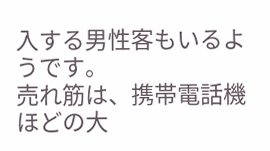入する男性客もいるようです。
売れ筋は、携帯電話機ほどの大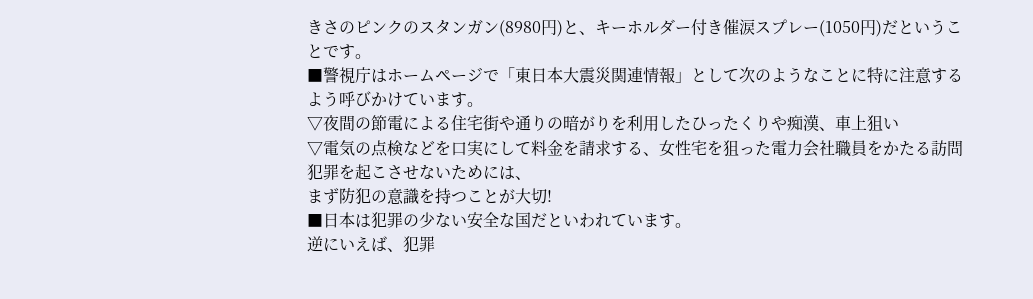きさのピンクのスタンガン(8980円)と、キーホルダー付き催涙スプレー(1050円)だということです。
■警視庁はホームページで「東日本大震災関連情報」として次のようなことに特に注意するよう呼びかけています。
▽夜間の節電による住宅街や通りの暗がりを利用したひったくりや痴漢、車上狙い
▽電気の点検などを口実にして料金を請求する、女性宅を狙った電力会社職員をかたる訪問
犯罪を起こさせないためには、
まず防犯の意識を持つことが大切!
■日本は犯罪の少ない安全な国だといわれています。
逆にいえば、犯罪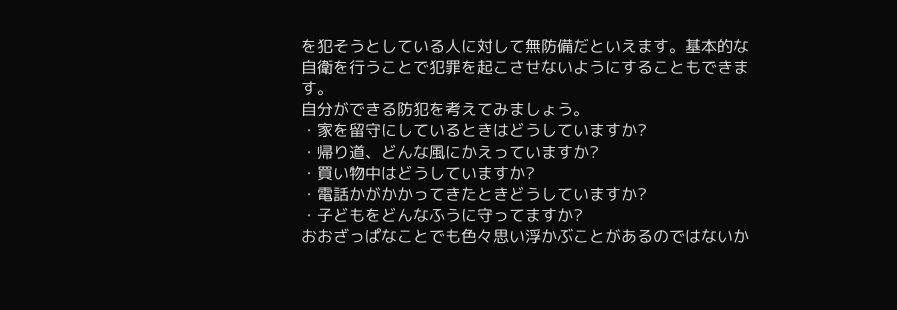を犯そうとしている人に対して無防備だといえます。基本的な自衛を行うことで犯罪を起こさせないようにすることもできます。
自分ができる防犯を考えてみましょう。
・家を留守にしているときはどうしていますか?
・帰り道、どんな風にかえっていますか?
・買い物中はどうしていますか?
・電話かがかかってきたときどうしていますか?
・子どもをどんなふうに守ってますか?
おおざっぱなことでも色々思い浮かぶことがあるのではないか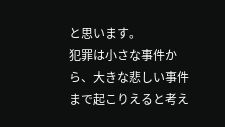と思います。
犯罪は小さな事件から、大きな悲しい事件まで起こりえると考え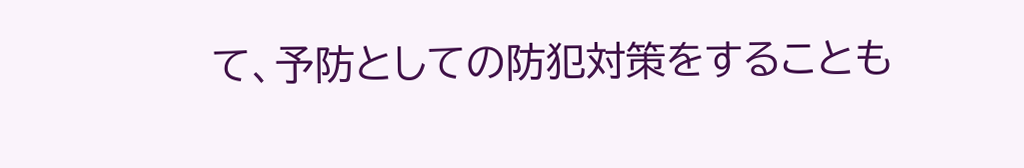て、予防としての防犯対策をすることも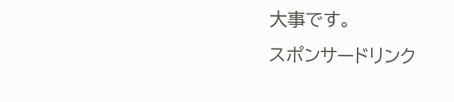大事です。
スポンサードリンク